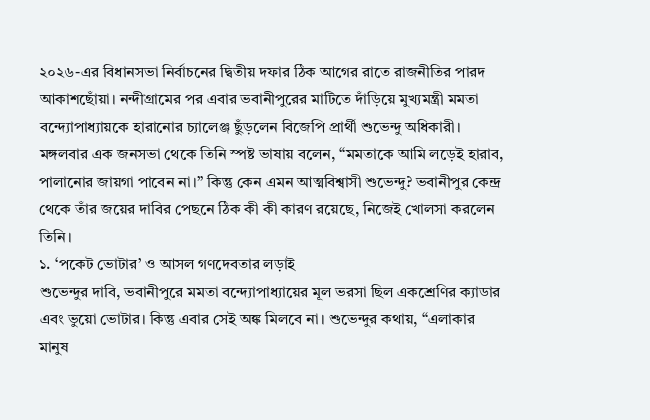২০২৬-এর বিধানসভা নির্বাচনের দ্বিতীয় দফার ঠিক আগের রাতে রাজনীতির পারদ আকাশছোঁয়া। নন্দীগ্রামের পর এবার ভবানীপুরের মাটিতে দাঁড়িয়ে মুখ্যমন্ত্রী মমতা বন্দ্যোপাধ্যায়কে হারানোর চ্যালেঞ্জ ছুঁড়লেন বিজেপি প্রার্থী শুভেন্দু অধিকারী। মঙ্গলবার এক জনসভা থেকে তিনি স্পষ্ট ভাষায় বলেন, “মমতাকে আমি লড়েই হারাব, পালানোর জায়গা পাবেন না।” কিন্তু কেন এমন আত্মবিশ্বাসী শুভেন্দু? ভবানীপুর কেন্দ্র থেকে তাঁর জয়ের দাবির পেছনে ঠিক কী কী কারণ রয়েছে, নিজেই খোলসা করলেন তিনি।
১. ‘পকেট ভোটার’ ও আসল গণদেবতার লড়াই
শুভেন্দুর দাবি, ভবানীপুরে মমতা বন্দ্যোপাধ্যায়ের মূল ভরসা ছিল একশ্রেণির ক্যাডার এবং ভুয়ো ভোটার। কিন্তু এবার সেই অঙ্ক মিলবে না। শুভেন্দুর কথায়, “এলাকার মানুষ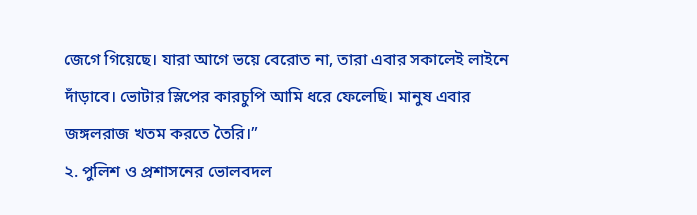জেগে গিয়েছে। যারা আগে ভয়ে বেরোত না, তারা এবার সকালেই লাইনে দাঁড়াবে। ভোটার স্লিপের কারচুপি আমি ধরে ফেলেছি। মানুষ এবার জঙ্গলরাজ খতম করতে তৈরি।”
২. পুলিশ ও প্রশাসনের ভোলবদল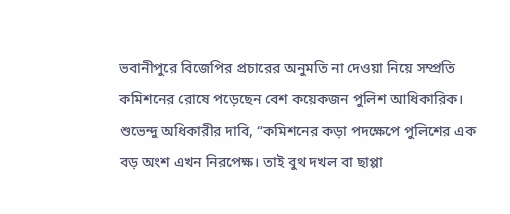ভবানীপুরে বিজেপির প্রচারের অনুমতি না দেওয়া নিয়ে সম্প্রতি কমিশনের রোষে পড়েছেন বেশ কয়েকজন পুলিশ আধিকারিক। শুভেন্দু অধিকারীর দাবি, “কমিশনের কড়া পদক্ষেপে পুলিশের এক বড় অংশ এখন নিরপেক্ষ। তাই বুথ দখল বা ছাপ্পা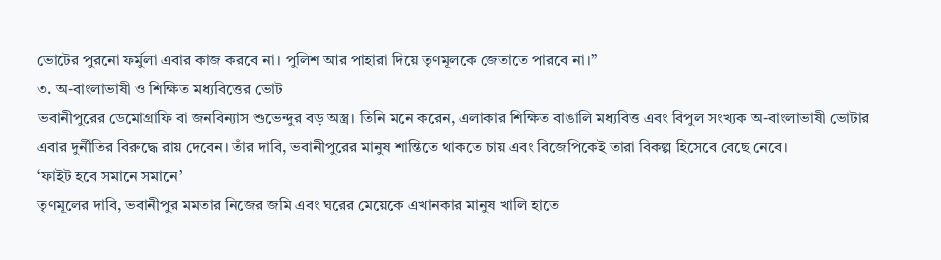ভোটের পুরনো ফর্মুলা এবার কাজ করবে না। পুলিশ আর পাহারা দিয়ে তৃণমূলকে জেতাতে পারবে না।”
৩. অ-বাংলাভাষী ও শিক্ষিত মধ্যবিত্তের ভোট
ভবানীপুরের ডেমোগ্রাফি বা জনবিন্যাস শুভেন্দুর বড় অস্ত্র। তিনি মনে করেন, এলাকার শিক্ষিত বাঙালি মধ্যবিত্ত এবং বিপুল সংখ্যক অ-বাংলাভাষী ভোটার এবার দুর্নীতির বিরুদ্ধে রায় দেবেন। তাঁর দাবি, ভবানীপুরের মানুষ শান্তিতে থাকতে চায় এবং বিজেপিকেই তারা বিকল্প হিসেবে বেছে নেবে।
‘ফাইট হবে সমানে সমানে’
তৃণমূলের দাবি, ভবানীপুর মমতার নিজের জমি এবং ঘরের মেয়েকে এখানকার মানুষ খালি হাতে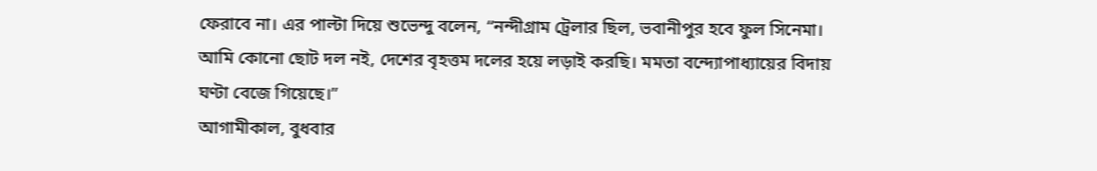ফেরাবে না। এর পাল্টা দিয়ে শুভেন্দু বলেন, “নন্দীগ্রাম ট্রেলার ছিল, ভবানীপুর হবে ফুল সিনেমা। আমি কোনো ছোট দল নই, দেশের বৃহত্তম দলের হয়ে লড়াই করছি। মমতা বন্দ্যোপাধ্যায়ের বিদায় ঘণ্টা বেজে গিয়েছে।”
আগামীকাল, বুধবার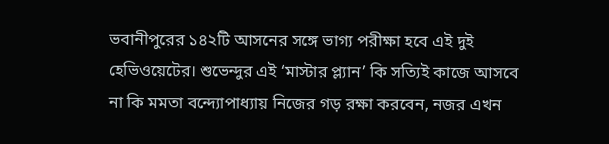ভবানীপুরের ১৪২টি আসনের সঙ্গে ভাগ্য পরীক্ষা হবে এই দুই হেভিওয়েটের। শুভেন্দুর এই ‘মাস্টার প্ল্যান’ কি সত্যিই কাজে আসবে না কি মমতা বন্দ্যোপাধ্যায় নিজের গড় রক্ষা করবেন, নজর এখন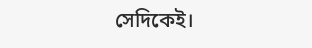সেদিকেই।